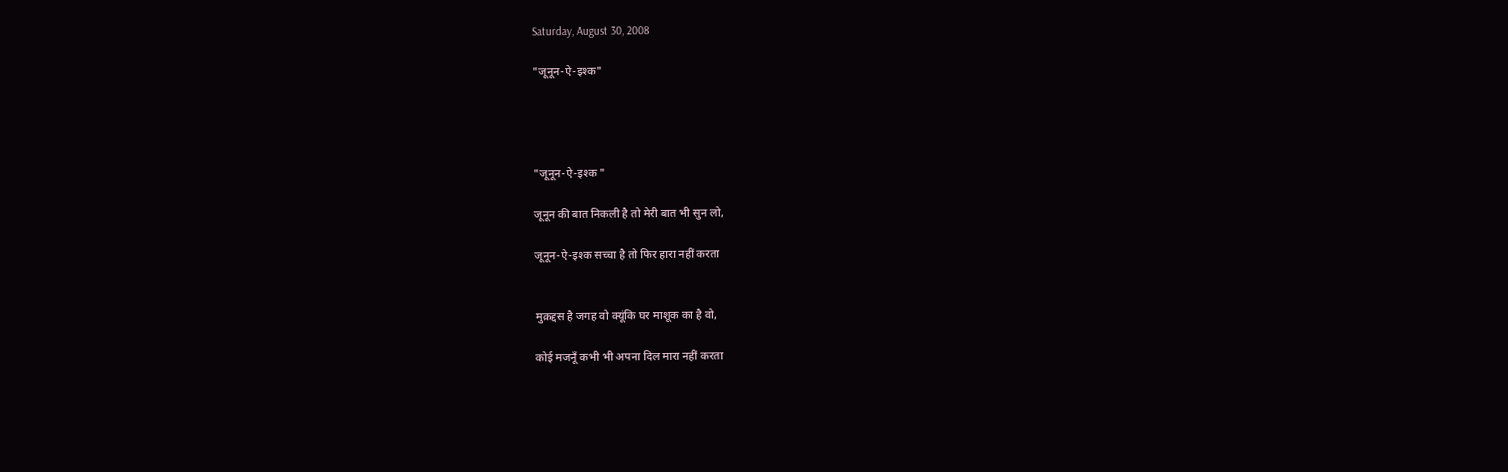Saturday, August 30, 2008

"जूनून-ऐ-इश्क"




"जूनून-ऐ-इश्क "

जूनून की बात निकली है तो मेरी बात भी सुन लो,

जूनून-ऐ-इश्क सच्चा है तो फिर हारा नहीं करता


मुक़द्दस है जगह वो क्यूंकि घर माशूक का है वो,

कोई मजनूँ कभी भी अपना दिल मारा नहीं करता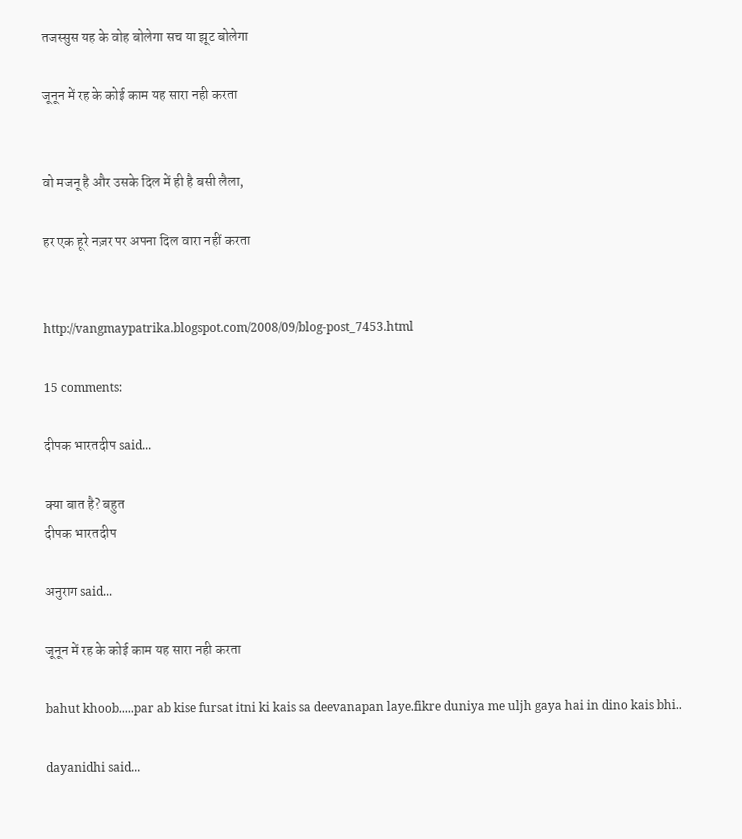तजस्सुस यह के वोह बोलेगा सच या झूट बोलेगा

जूनून में रह के कोई काम यह सारा नही करता


वो मजनू है और उसके दिल में ही है बसी लैला,

हर एक हूरे नज़र पर अपना दिल वारा नहीं करता


http://vangmaypatrika.blogspot.com/2008/09/blog-post_7453.html

15 comments:

दीपक भारतदीप said...

क्या बात है? बहुत
दीपक भारतदीप

अनुराग said...

जूनून में रह के कोई काम यह सारा नही करता

bahut khoob.....par ab kise fursat itni ki kais sa deevanapan laye.fikre duniya me uljh gaya hai in dino kais bhi..

dayanidhi said...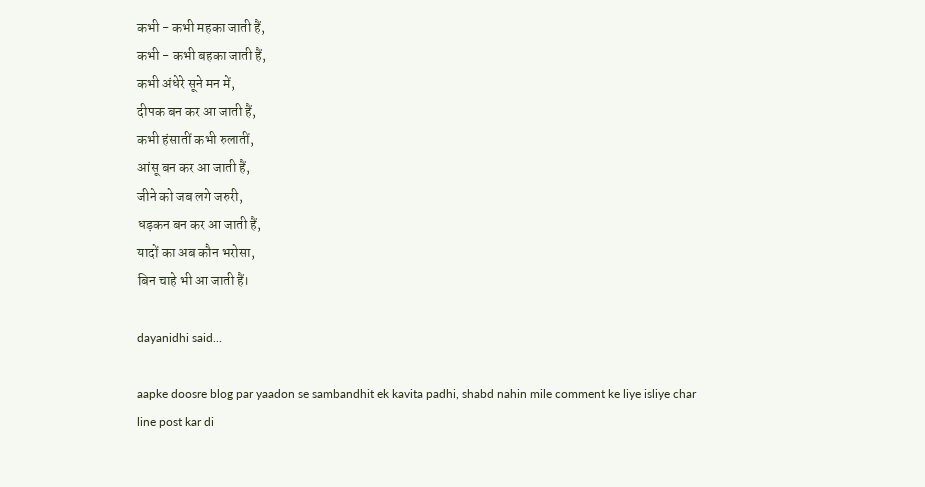कभी - कभी महका जाती हैं,
कभी - कभी बहका जाती हैं,
कभी अंधेरे सूने मन में,
दीपक बन कर आ जाती हैं,
कभी हंसातीं कभी रुलातीं,
आंसू बन कर आ जाती हैं,
जीने को जब लगे जरुरी,
धड़कन बन कर आ जाती हैं,
यादों का अब कौन भरोसा,
बिन चाहे भी आ जाती हैं।

dayanidhi said...

aapke doosre blog par yaadon se sambandhit ek kavita padhi, shabd nahin mile comment ke liye isliye char line post kar di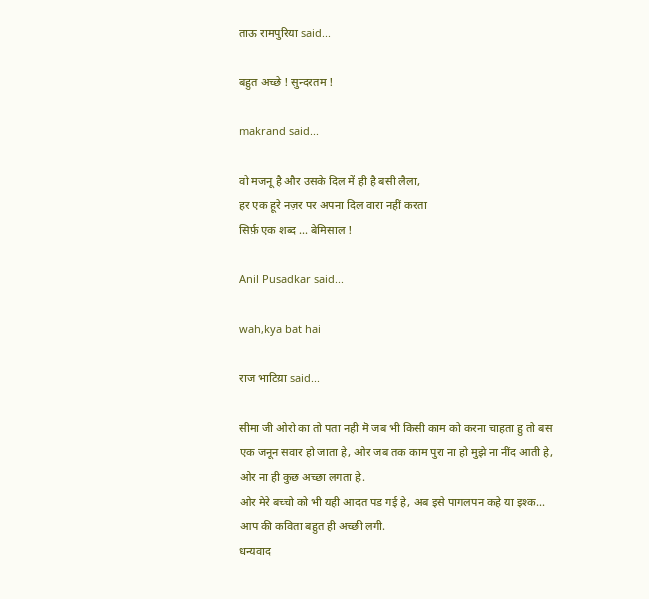ताऊ रामपुरिया said...

बहुत अच्छे ! सुन्दरतम !

makrand said...

वो मजनू है और उसके दिल में ही है बसी लैला,
हर एक हूरे नज़र पर अपना दिल वारा नहीं करता
सिर्फ़ एक शब्द ... बेमिसाल !

Anil Pusadkar said...

wah,kya bat hai

राज भाटिय़ा said...

सीमा जी ओरो का तो पता नही मॆ जब भी किसी काम को करना चाहता हु तो बस एक जनून सवार हो जाता हे, ओर जब तक काम पुरा ना हो मुझे ना नींद आती हे, ओर ना ही कुछ अच्छा लगता हे.
ओर मेरे बच्चो को भी यही आदत पड गई हे, अब इसे पागलपन कहे या इश्क...
आप की कविता बहुत ही अच्छी लगी.
धन्यवाद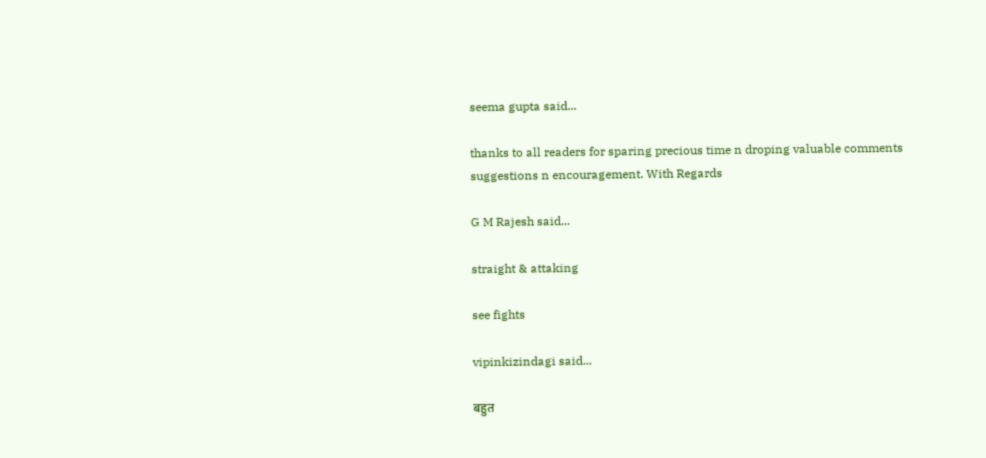seema gupta said...

thanks to all readers for sparing precious time n droping valuable comments suggestions n encouragement. With Regards

G M Rajesh said...

straight & attaking

see fights

vipinkizindagi said...

बहुत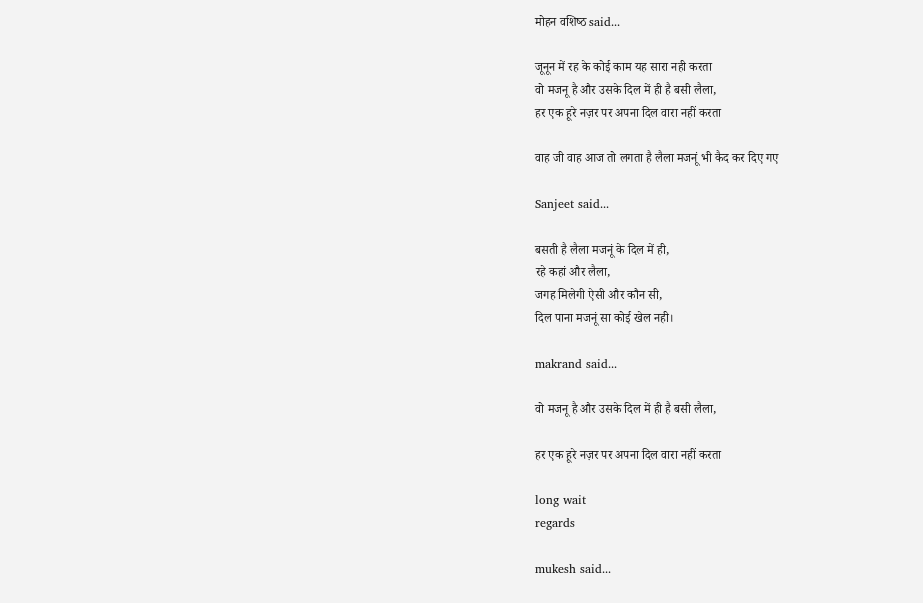मोहन वशिष्‍ठ said...

जूनून में रह के कोई काम यह सारा नही करता
वो मजनू है और उसके दिल में ही है बसी लैला,
हर एक हूरे नज़र पर अपना दिल वारा नहीं करता

वाह जी वाह आज तो लगता है लैला मजनूं भी कैद कर दिए गए

Sanjeet said...

बसती है लैला मजनूं के दिल में ही,
रहे कहां और लैला,
जगह मिलेगी ऐसी और कौन सी,
दिल पाना मजनूं सा कोई खेल नही।

makrand said...

वो मजनू है और उसके दिल में ही है बसी लैला,

हर एक हूरे नज़र पर अपना दिल वारा नहीं करता

long wait
regards

mukesh said...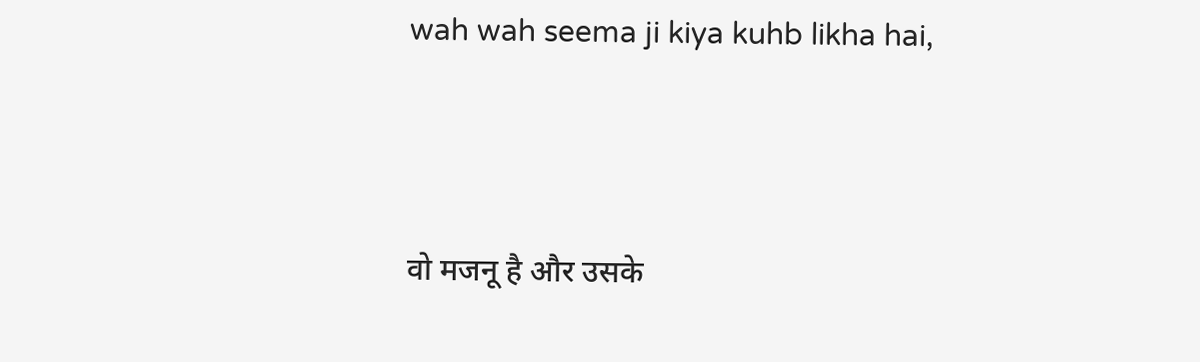wah wah seema ji kiya kuhb likha hai,





वो मजनू है और उसके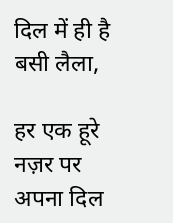दिल में ही है बसी लैला,

हर एक हूरे नज़र पर अपना दिल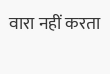वारा नहीं करता